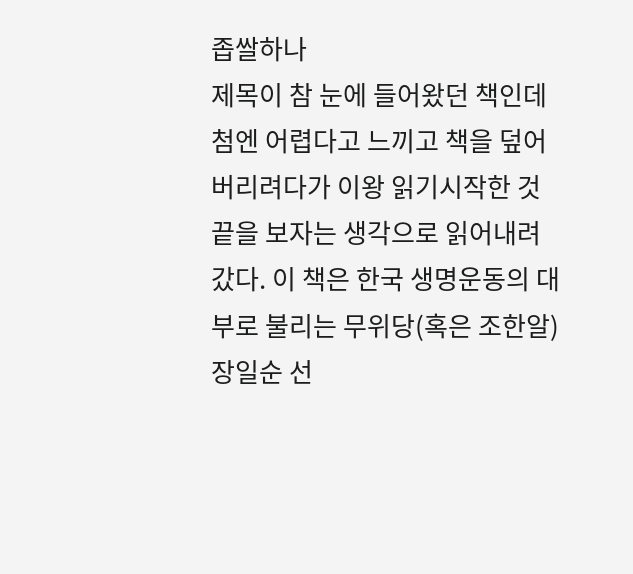좁쌀하나
제목이 참 눈에 들어왔던 책인데 첨엔 어렵다고 느끼고 책을 덮어버리려다가 이왕 읽기시작한 것 끝을 보자는 생각으로 읽어내려갔다. 이 책은 한국 생명운동의 대부로 불리는 무위당(혹은 조한알) 장일순 선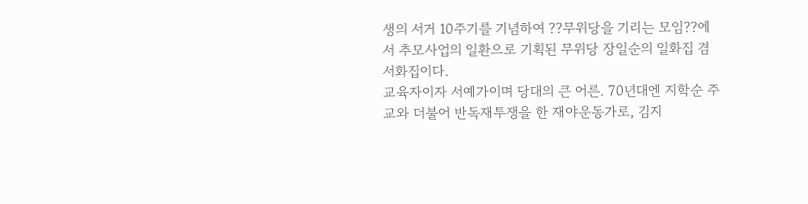생의 서거 10주기를 기념하여 ??무위당을 기리는 모임??에서 추모사업의 일환으로 기획된 무위당 장일순의 일화집 겸 서화집이다.
교육자이자 서예가이며 당대의 큰 어른. 70년대엔 지학순 주교와 더불어 반독재투쟁을 한 재야운동가로, 김지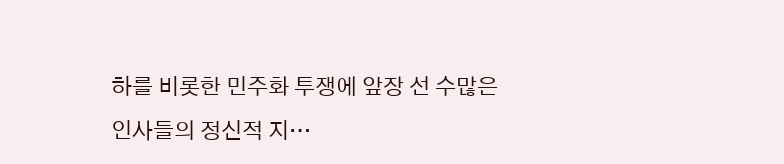하를 비롯한 민주화 투쟁에 앞장 선 수많은 인사들의 정신적 지…